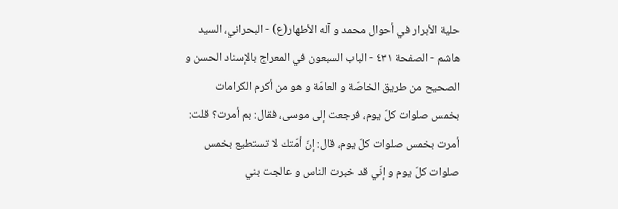حلية الأبرار في أحوال محمد و آله الأطهار(ع) - البحراني، السيد هاشم - الصفحة ٤٣١ - الباب السبعون في المعراج بالإسناد الحسن و الصحيح من طريق الخاصّة و العامّة و هو من أكرم الكرامات
بخمس صلوات كلّ يوم، فرجعت إلى موسى، فقال: بم أمرت؟ قلت:
أمرت بخمس صلوات كلّ يوم، قال: إنّ أمّتك لا تستطيع بخمس صلوات كلّ يوم و إنّي قد خبرت الناس و عالجت بني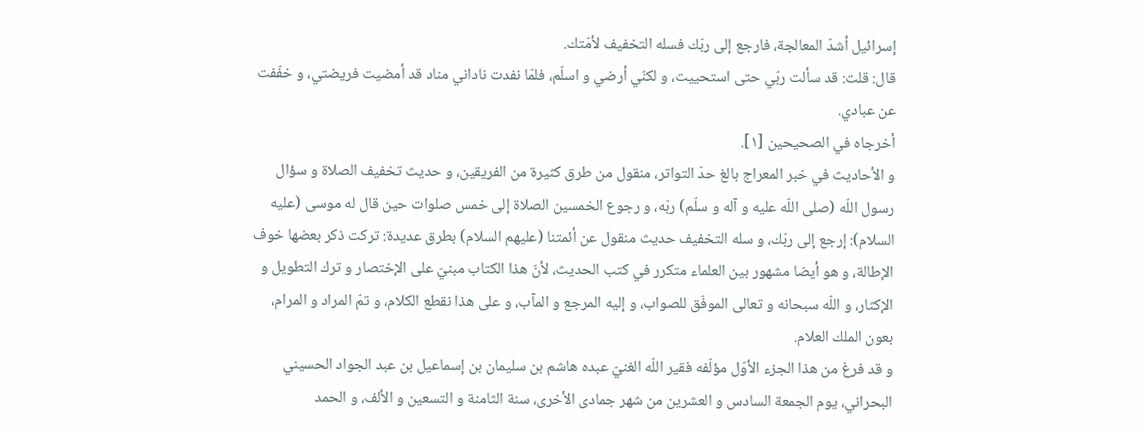إسرائيل أشدّ المعالجة، فارجع إلى ربّك فسله التخفيف لأمّتك.
قال: قلت: قد سألت ربّي حتى استحييت، و لكنّي أرضي و اسلّم، فلمّا نفدت ناداني مناد قد أمضيت فريضتي، و خفّفت عن عبادي.
أخرجاه في الصحيحين [١].
و الأحاديث في خبر المعراج بالغ حدّ التواتر، منقول من طرق كثيرة من الفريقين، و حديث تخفيف الصلاة و سؤال رسول اللّه (صلى اللّه عليه و آله و سلّم) ربّه، و رجوع الخمسين الصلاة إلى خمس صلوات حين قال له موسى (عليه السلام): إرجع إلى ربّك، و سله التخفيف حديث منقول عن أئمتنا (عليهم السلام) بطرق عديدة: تركت ذكر بعضها خوف الإطالة، و هو أيضا مشهور بين العلماء متكرر في كتب الحديث، لأنّ هذا الكتاب مبنيّ على الإختصار و ترك التطويل و الإكثار، و اللّه سبحانه و تعالى الموفّق للصواب، و إليه المرجع و المآب، و على هذا نقطع الكلام، و تمّ المراد و المرام، بعون الملك العلام.
و قد فرغ من هذا الجزء الأوّل مؤلّفه فقير اللّه الغنيّ عبده هاشم بن سليمان بن إسماعيل بن عبد الجواد الحسيني البحراني، يوم الجمعة السادس و العشرين من شهر جمادى الأخرى، سنة الثامنة و التسعين و الألف، و الحمد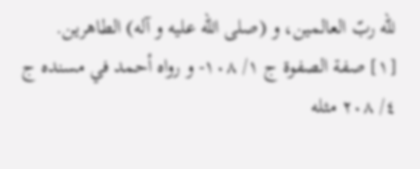للّه ربّ العالمين، و (صلى اللّه عليه و آله) الطاهرين.
[١] صفة الصفوة ج ١/ ١٠٨- و رواه أحمد في مسنده ج ٤/ ٢٠٨ مثله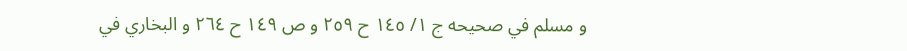و مسلم في صحيحه ج ١/ ١٤٥ ح ٢٥٩ و ص ١٤٩ ح ٢٦٤ و البخاري في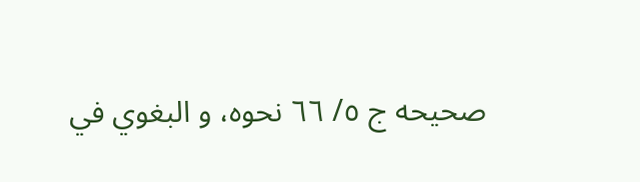صحيحه ج ٥/ ٦٦ نحوه، و البغوي في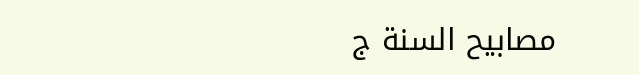مصابيح السنة ج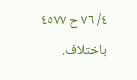٤/ ٧٦ ح ٤٥٧٧ باختلاف.